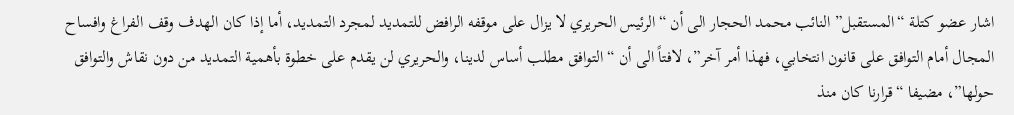اشار عضو كتلة “المستقبل” النائب محمد الحجار الى أن “الرئيس الحريري لا يزال على موقفه الرافض للتمديد لمجرد التمديد، أما إذا كان الهدف وقف الفراغ وافساح المجال أمام التوافق على قانون انتخابي، فهذا أمر آخر”، لافتاً الى أن “التوافق مطلب أساس لدينا، والحريري لن يقدم على خطوة بأهمية التمديد من دون نقاش والتوافق حولها”، مضيفا “قرارنا كان منذ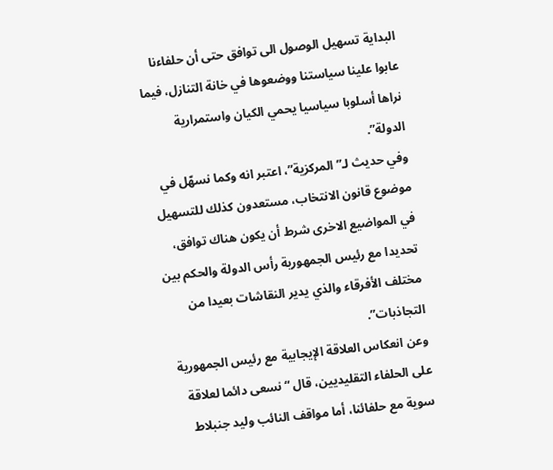البداية تسهيل الوصول الى توافق حتى أن حلفاءنا عابوا علينا سياستنا ووضعوها في خانة التنازل، فيما نراها أسلوبا سياسيا يحمي الكيان واستمرارية الدولة”.
وفي حديث لـ”المركزية”، اعتبر انه وكما نسهّل في موضوع قانون الانتخاب، مستعدون كذلك للتسهيل في المواضيع الاخرى شرط أن يكون هناك توافق، تحديدا مع رئيس الجمهورية رأس الدولة والحكم بين مختلف الأفرقاء والذي يدير النقاشات بعيدا من التجاذبات”.
وعن انعكاس العلاقة الإيجابية مع رئيس الجمهورية على الحلفاء التقليديين، قال “نسعى دائما لعلاقة سوية مع حلفائنا، أما مواقف النائب وليد جنبلاط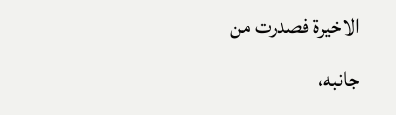الاخيرة فصدرت من جانبه،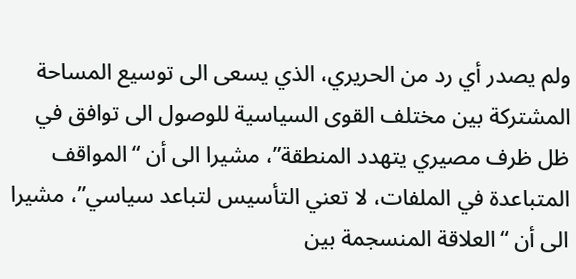ولم يصدر أي رد من الحريري، الذي يسعى الى توسيع المساحة المشتركة بين مختلف القوى السياسية للوصول الى توافق في ظل ظرف مصيري يتهدد المنطقة”، مشيرا الى أن “المواقف المتباعدة في الملفات، لا تعني التأسيس لتباعد سياسي”، مشيرا الى أن “العلاقة المنسجمة بين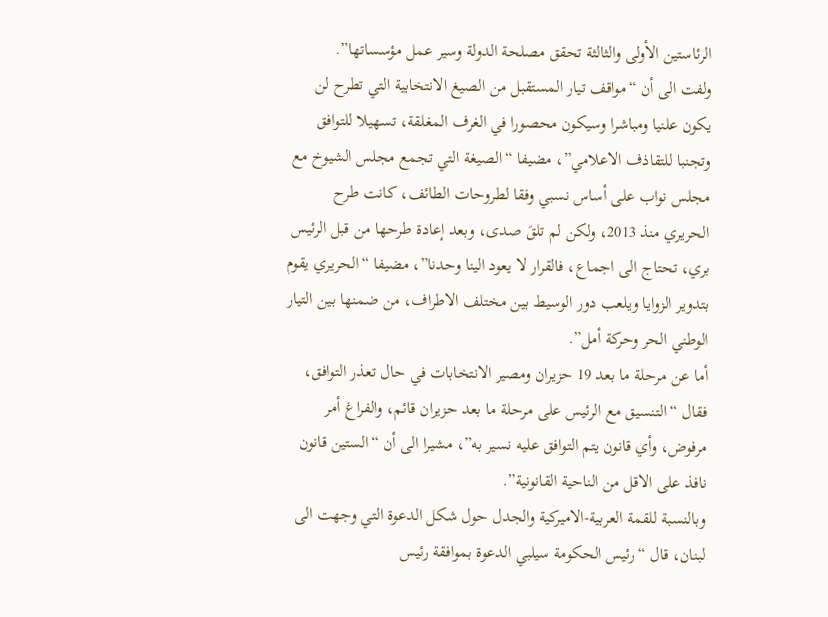الرئاستين الأولى والثالثة تحقق مصلحة الدولة وسير عمل مؤسساتها”.
ولفت الى أن “مواقف تيار المستقبل من الصيغ الانتخابية التي تطرح لن يكون علنيا ومباشرا وسيكون محصورا في الغرف المغلقة، تسهيلا للتوافق وتجنبا للتقاذف الاعلامي”، مضيفا “الصيغة التي تجمع مجلس الشيوخ مع مجلس نواب على أساس نسبي وفقا لطروحات الطائف، كانت طرح الحريري منذ 2013، ولكن لم تلقَ صدى، وبعد إعادة طرحها من قبل الرئيس بري، تحتاج الى اجماع، فالقرار لا يعود الينا وحدنا”، مضيفا “الحريري يقوم بتدوير الزوايا ويلعب دور الوسيط بين مختلف الاطراف، من ضمنها بين التيار الوطني الحر وحركة أمل”.
أما عن مرحلة ما بعد 19 حزيران ومصير الانتخابات في حال تعذر التوافق، فقال “التنسيق مع الرئيس على مرحلة ما بعد حزيران قائم، والفراغ أمر مرفوض، وأي قانون يتم التوافق عليه نسير به”، مشيرا الى أن “الستين قانون نافذ على الاقل من الناحية القانونية”.
وبالنسبة للقمة العربية-الاميركية والجدل حول شكل الدعوة التي وجهت الى لبنان، قال “رئيس الحكومة سيلبي الدعوة بموافقة رئيس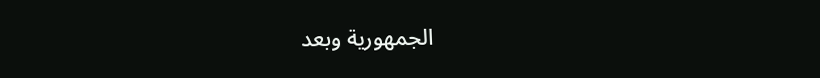الجمهورية وبعد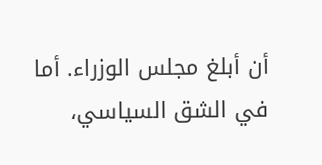أن أبلغ مجلس الوزراء. أما في الشق السياسي،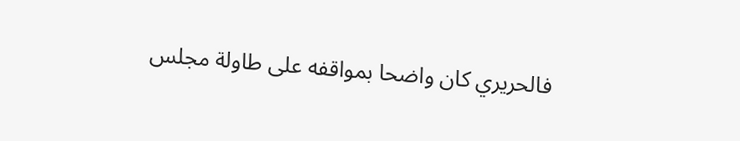فالحريري كان واضحا بمواقفه على طاولة مجلس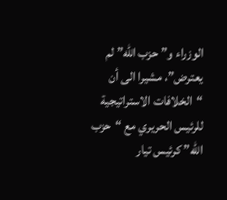الوزراء و”حزب الله” لم يعترض”، مشيرا الى أن “الخلافات الاستراتيجية للرئيس الحريري مع “حزب الله” كرئيس تيار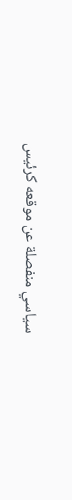سياسي منفصلة عن موقعه كرئيس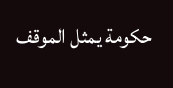حكومة يمثل الموقف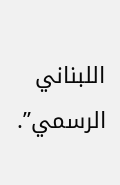اللبناني الرسمي”.